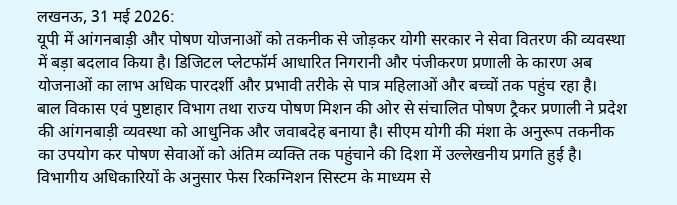लखनऊ, 31 मई 2026:
यूपी में आंगनबाड़ी और पोषण योजनाओं को तकनीक से जोड़कर योगी सरकार ने सेवा वितरण की व्यवस्था में बड़ा बदलाव किया है। डिजिटल प्लेटफॉर्म आधारित निगरानी और पंजीकरण प्रणाली के कारण अब योजनाओं का लाभ अधिक पारदर्शी और प्रभावी तरीके से पात्र महिलाओं और बच्चों तक पहुंच रहा है।
बाल विकास एवं पुष्टाहार विभाग तथा राज्य पोषण मिशन की ओर से संचालित पोषण ट्रैकर प्रणाली ने प्रदेश की आंगनबाड़ी व्यवस्था को आधुनिक और जवाबदेह बनाया है। सीएम योगी की मंशा के अनुरूप तकनीक का उपयोग कर पोषण सेवाओं को अंतिम व्यक्ति तक पहुंचाने की दिशा में उल्लेखनीय प्रगति हुई है। विभागीय अधिकारियों के अनुसार फेस रिकग्निशन सिस्टम के माध्यम से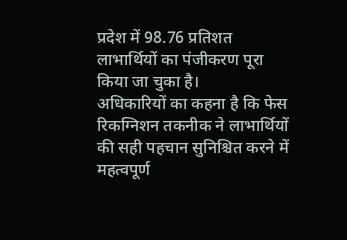प्रदेश में 98.76 प्रतिशत लाभार्थियों का पंजीकरण पूरा किया जा चुका है।
अधिकारियों का कहना है कि फेस रिकग्निशन तकनीक ने लाभार्थियों की सही पहचान सुनिश्चित करने में महत्वपूर्ण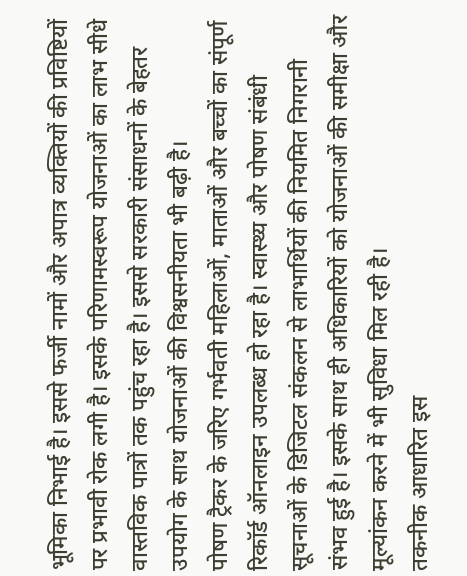भूमिका निभाई है। इससे फर्जी नामों और अपात्र व्यक्तियों की प्रविष्टियों पर प्रभावी रोक लगी है। इसके परिणामस्वरूप योजनाओं का लाभ सीधे वास्तविक पात्रों तक पहुंच रहा है। इससे सरकारी संसाधनों के बेहतर उपयोग के साथ योजनाओं की विश्वसनीयता भी बढ़ी है।
पोषण ट्रैकर के जरिए गर्भवती महिलाओं, माताओं और बच्चों का संपूर्ण रिकॉर्ड ऑनलाइन उपलब्ध हो रहा है। स्वास्थ्य और पोषण संबंधी सूचनाओं के डिजिटल संकलन से लाभार्थियों की नियमित निगरानी संभव हुई है। इसके साथ ही अधिकारियों को योजनाओं की समीक्षा और मूल्यांकन करने में भी सुविधा मिल रही है।
तकनीक आधारित इस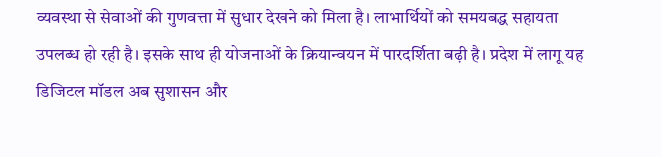व्यवस्था से सेवाओं की गुणवत्ता में सुधार देखने को मिला है। लाभार्थियों को समयबद्ध सहायता उपलब्ध हो रही है। इसके साथ ही योजनाओं के क्रियान्वयन में पारदर्शिता बढ़ी है। प्रदेश में लागू यह डिजिटल मॉडल अब सुशासन और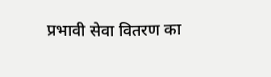प्रभावी सेवा वितरण का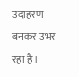उदाहरण बनकर उभर रहा है।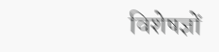विशेषज्ञों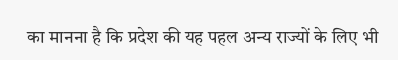का मानना है कि प्रदेश की यह पहल अन्य राज्यों के लिए भी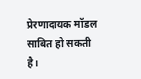प्रेरणादायक मॉडल साबित हो सकती है।